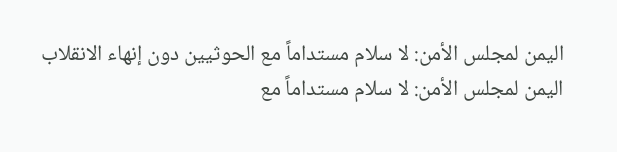اليمن لمجلس الأمن: لا سلام مستداماً مع الحوثيين دون إنهاء الانقلاب
اليمن لمجلس الأمن: لا سلام مستداماً مع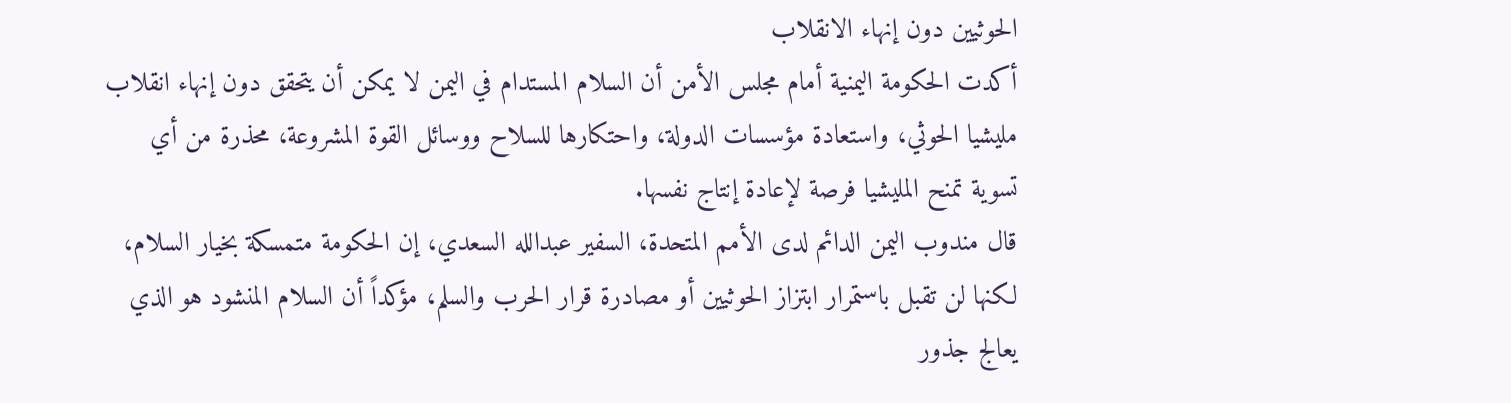الحوثيين دون إنهاء الانقلاب
أكدت الحكومة اليمنية أمام مجلس الأمن أن السلام المستدام في اليمن لا يمكن أن يتحقق دون إنهاء انقلاب مليشيا الحوثي، واستعادة مؤسسات الدولة، واحتكارها للسلاح ووسائل القوة المشروعة، محذرة من أي تسوية تمنح المليشيا فرصة لإعادة إنتاج نفسها.
قال مندوب اليمن الدائم لدى الأمم المتحدة، السفير عبدالله السعدي، إن الحكومة متمسكة بخيار السلام، لكنها لن تقبل باستمرار ابتزاز الحوثيين أو مصادرة قرار الحرب والسلم، مؤكداً أن السلام المنشود هو الذي يعالج جذور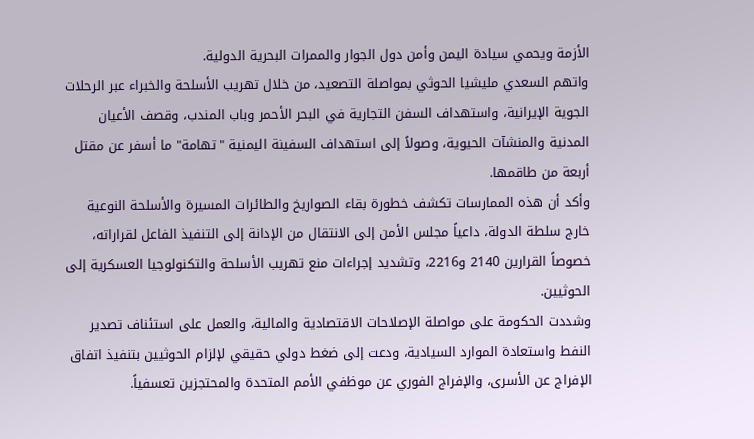الأزمة ويحمي سيادة اليمن وأمن دول الجوار والممرات البحرية الدولية.
واتهم السعدي مليشيا الحوثي بمواصلة التصعيد، من خلال تهريب الأسلحة والخبراء عبر الرحلات الجوية الإيرانية، واستهداف السفن التجارية في البحر الأحمر وباب المندب، وقصف الأعيان المدنية والمنشآت الحيوية، وصولاً إلى استهداف السفينة اليمنية "تهامة" ما أسفر عن مقتل أربعة من طاقمها.
وأكد أن هذه الممارسات تكشف خطورة بقاء الصواريخ والطائرات المسيرة والأسلحة النوعية خارج سلطة الدولة، داعياً مجلس الأمن إلى الانتقال من الإدانة إلى التنفيذ الفاعل لقراراته، خصوصاً القرارين 2140 و2216، وتشديد إجراءات منع تهريب الأسلحة والتكنولوجيا العسكرية إلى الحوثيين.
وشددت الحكومة على مواصلة الإصلاحات الاقتصادية والمالية، والعمل على استئناف تصدير النفط واستعادة الموارد السيادية، ودعت إلى ضغط دولي حقيقي لإلزام الحوثيين بتنفيذ اتفاق الإفراج عن الأسرى، والإفراج الفوري عن موظفي الأمم المتحدة والمحتجزين تعسفياً.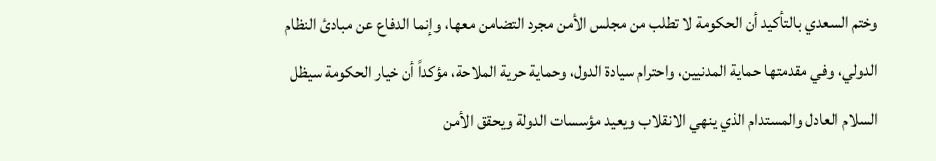وختم السعدي بالتأكيد أن الحكومة لا تطلب من مجلس الأمن مجرد التضامن معها، وإنما الدفاع عن مبادئ النظام الدولي، وفي مقدمتها حماية المدنيين، واحترام سيادة الدول، وحماية حرية الملاحة، مؤكداً أن خيار الحكومة سيظل السلام العادل والمستدام الذي ينهي الانقلاب ويعيد مؤسسات الدولة ويحقق الأمن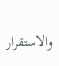والاستقرار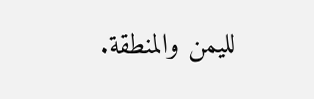لليمن والمنطقة.